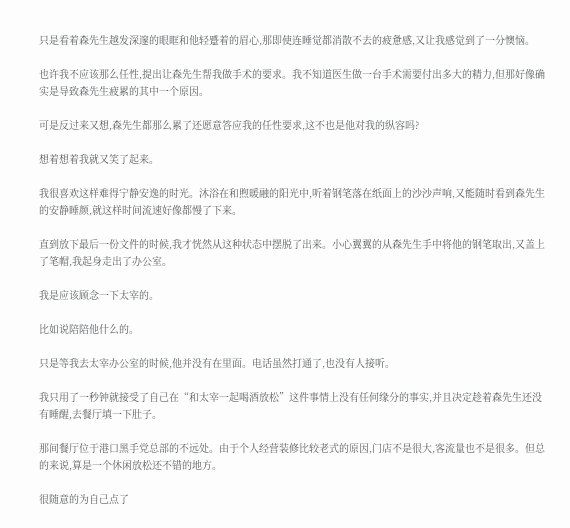只是看着森先生越发深邃的眼眶和他轻蹙着的眉心,那即使连睡觉都消散不去的疲惫感,又让我感觉到了一分懊恼。

也许我不应该那么任性,提出让森先生帮我做手术的要求。我不知道医生做一台手术需要付出多大的精力,但那好像确实是导致森先生疲累的其中一个原因。

可是反过来又想,森先生都那么累了还愿意答应我的任性要求,这不也是他对我的纵容吗?

想着想着我就又笑了起来。

我很喜欢这样难得宁静安逸的时光。沐浴在和煦暖融的阳光中,听着钢笔落在纸面上的沙沙声响,又能随时看到森先生的安静睡颜,就这样时间流速好像都慢了下来。

直到放下最后一份文件的时候,我才恍然从这种状态中摆脱了出来。小心翼翼的从森先生手中将他的钢笔取出,又盖上了笔帽,我起身走出了办公室。

我是应该顾念一下太宰的。

比如说陪陪他什么的。

只是等我去太宰办公室的时候,他并没有在里面。电话虽然打通了,也没有人接听。

我只用了一秒钟就接受了自己在“和太宰一起喝酒放松”这件事情上没有任何缘分的事实,并且决定趁着森先生还没有睡醒,去餐厅填一下肚子。

那间餐厅位于港口黑手党总部的不远处。由于个人经营装修比较老式的原因,门店不是很大,客流量也不是很多。但总的来说,算是一个休闲放松还不错的地方。

很随意的为自己点了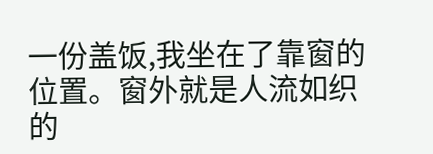一份盖饭,我坐在了靠窗的位置。窗外就是人流如织的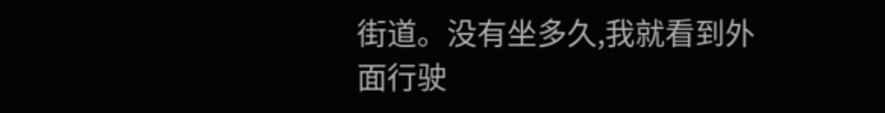街道。没有坐多久,我就看到外面行驶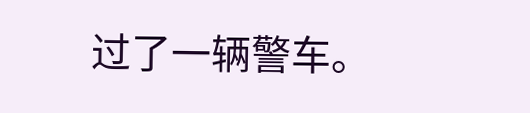过了一辆警车。